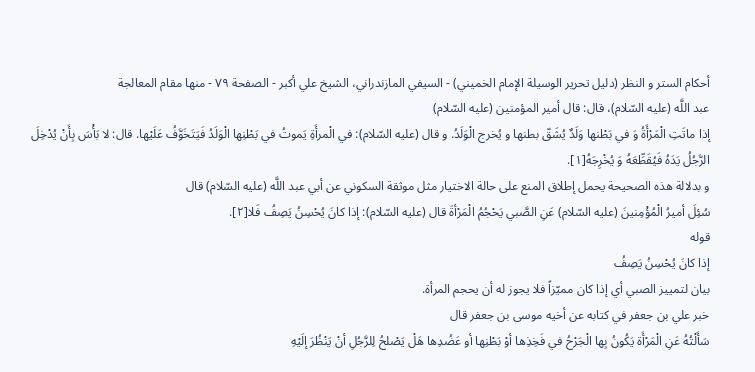أحكام الستر و النظر (دليل تحرير الوسيلة الإمام الخميني) - السيفي المازندراني، الشيخ علي أكبر - الصفحة ٧٩ - منها مقام المعالجة
عبد اللَّه (عليه السّلام)، قال: قال أمير المؤمنين (عليه السّلام)
إذا ماتَتِ الْمَرْأَةُ وَ في بَطْنها وَلَدٌ يُشَقّ بطنها و يُخرج الْوَلَدُ. و قال (عليه السّلام): في الْمرأَةِ يَموتُ في بَطْنِها الْوَلَدُ فَيَتَخَوَّفُ عَلَيْها. قال: لا بَأْسَ بِأَنْ يُدْخِلَ الرَّجُلُ يَدَهُ فَيُقَطِّعَهُ وَ يُخْرِجَهُ[١].
و بدلالة هذه الصحيحة يحمل إطلاق المنع على حالة الاختيار مثل موثقة السكوني عن أبي عبد اللَّه (عليه السّلام) قال
سُئِلَ أميرُ الْمُؤْمِنينَ (عليه السّلام) عَنِ الصَّبي يَحْجُمُ الْمَرْأةَ قال (عليه السّلام): إذا كانَ يُحْسِنُ يَصِفُ فَلا[٢].
قوله
إذا كانَ يُحْسِنُ يَصِفُ
بيان لتمييز الصبي أي إذا كان مميّزاً فلا يجوز له أن يحجم المرأة.
خبر علي بن جعفر في كتابه عن أخيه موسى بن جعفر قال
سَأَلْتُهُ عَنِ الْمَرْأَة يَكُونُ بِها الْجَرْحُ في فَخِذِها أوْ بَطْنِها أو عَضُدِها هَلْ يَصْلحُ لِلرَّجُلِ أنْ يَنْظُرَ إلَيْهِ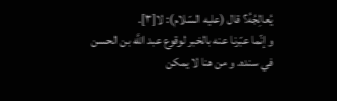يُعالِجُهُ؟ قال (عليه السّلام): لا[٣].
و إنّما عبّرنا عنه بالخبر لوقوع عبد اللَّه بن الحسن في سنده. و من هنا لا يمكن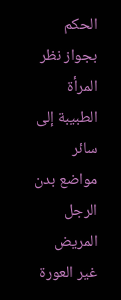الحكم بجواز نظر المرأة الطبيبة إلى سائر مواضع بدن الرجل المريض غير العورة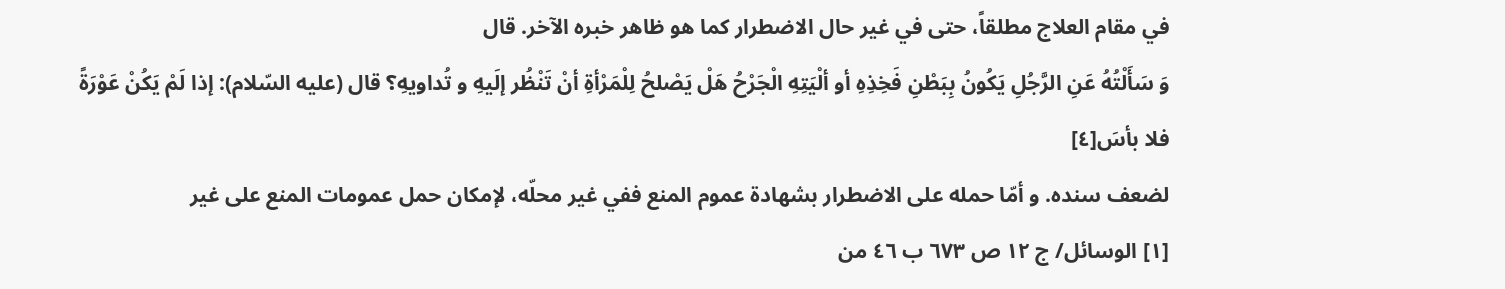في مقام العلاج مطلقاً، حتى في غير حال الاضطرار كما هو ظاهر خبره الآخر. قال
وَ سَأَلْتُهُ عَنِ الرَّجُلِ يَكُونُ بِبَطْنِ فَخِذِهِ أو ألْيَتِهِ الْجَرْحُ هَلْ يَصْلحُ لِلْمَرْأةِ أنْ تَنْظُر إلَيهِ و تُداويهِ؟ قال (عليه السّلام): إذا لَمْ يَكُنْ عَوْرَةً فلا بأسَ[٤]
لضعف سنده. و أمّا حمله على الاضطرار بشهادة عموم المنع ففي غير محلّه، لإمكان حمل عمومات المنع على غير
[١] الوسائل/ ج ١٢ ص ٦٧٣ ب ٤٦ من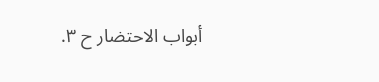أبواب الاحتضار ح ٣.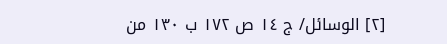[٢] الوسائل/ ج ١٤ ص ١٧٢ ب ١٣٠ من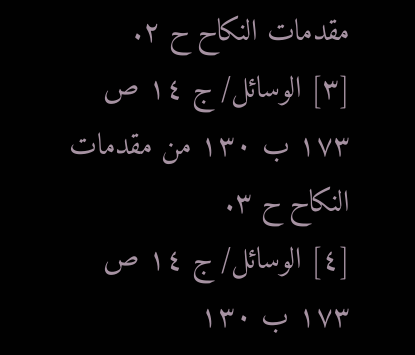مقدمات النكاح ح ٢.
[٣] الوسائل/ ج ١٤ ص ١٧٣ ب ١٣٠ من مقدمات النكاح ح ٣.
[٤] الوسائل/ ج ١٤ ص ١٧٣ ب ١٣٠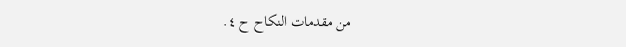من مقدمات النكاح ح ٤.